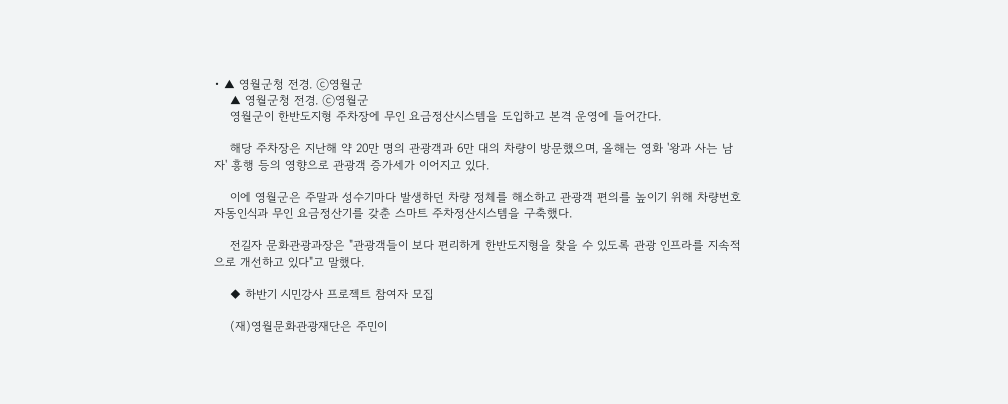• ▲ 영월군청 전경. ⓒ영월군
    ▲ 영월군청 전경. ⓒ영월군
    영월군이 한반도지형 주차장에 무인 요금정산시스템을 도입하고 본격 운영에 들어간다.

    해당 주차장은 지난해 약 20만 명의 관광객과 6만 대의 차량이 방문했으며, 올해는 영화 '왕과 사는 남자' 흥행 등의 영향으로 관광객 증가세가 이어지고 있다.

    이에 영월군은 주말과 성수기마다 발생하던 차량 정체를 해소하고 관광객 편의를 높이기 위해 차량번호 자동인식과 무인 요금정산기를 갖춘 스마트 주차정산시스템을 구축했다.

    전길자 문화관광과장은 "관광객들이 보다 편리하게 한반도지형을 찾을 수 있도록 관광 인프라를 지속적으로 개선하고 있다"고 말했다.

    ◆ 하반기 시민강사 프로젝트 참여자 모집

    (재)영월문화관광재단은 주민이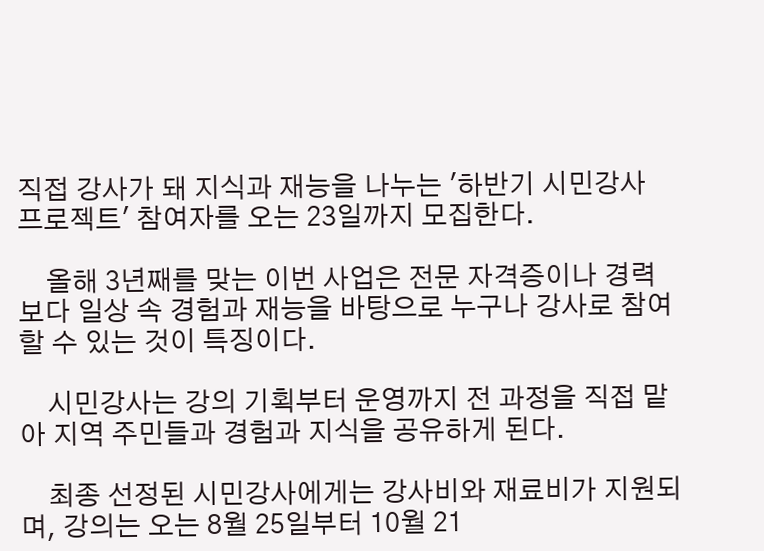직접 강사가 돼 지식과 재능을 나누는 '하반기 시민강사 프로젝트' 참여자를 오는 23일까지 모집한다.

    올해 3년째를 맞는 이번 사업은 전문 자격증이나 경력보다 일상 속 경험과 재능을 바탕으로 누구나 강사로 참여할 수 있는 것이 특징이다.

    시민강사는 강의 기획부터 운영까지 전 과정을 직접 맡아 지역 주민들과 경험과 지식을 공유하게 된다.

    최종 선정된 시민강사에게는 강사비와 재료비가 지원되며, 강의는 오는 8월 25일부터 10월 21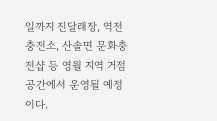일까지 진달래장, 역전충전소, 산솔면 문화충전샵 등 영월 지역 거점공간에서 운영될 예정이다.